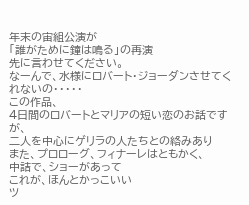年末の宙組公演が
「誰がために鐘は鳴る」の再演
先に言わせてください。
なーんで、水様にロバート・ジョーダンさせてくれないの・・・・・
この作品、
4日間のロバートとマリアの短い恋のお話ですが、
二人を中心にゲリラの人たちとの絡みあり
また、プロローグ、フィナーレはともかく、
中詰で、ショーがあって
これが、ほんとかっこいい
ツ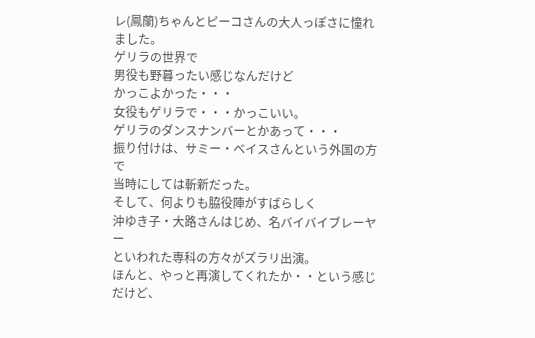レ(鳳蘭)ちゃんとピーコさんの大人っぽさに憧れました。
ゲリラの世界で
男役も野暮ったい感じなんだけど
かっこよかった・・・
女役もゲリラで・・・かっこいい。
ゲリラのダンスナンバーとかあって・・・
振り付けは、サミー・ベイスさんという外国の方で
当時にしては斬新だった。
そして、何よりも脇役陣がすばらしく
沖ゆき子・大路さんはじめ、名バイバイブレーヤー
といわれた専科の方々がズラリ出演。
ほんと、やっと再演してくれたか・・という感じだけど、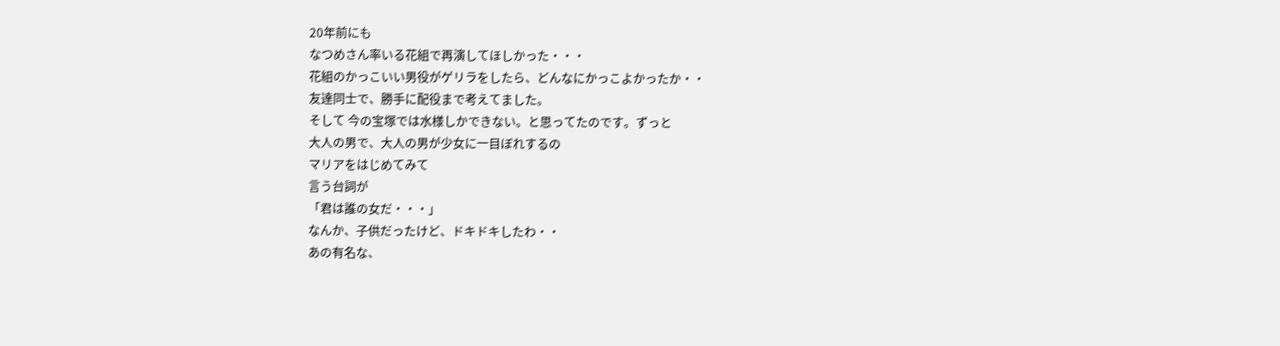20年前にも
なつめさん率いる花組で再演してほしかった・・・
花組のかっこいい男役がゲリラをしたら、どんなにかっこよかったか・・
友達同士で、勝手に配役まで考えてました。
そして 今の宝塚では水様しかできない。と思ってたのです。ずっと
大人の男で、大人の男が少女に一目ぼれするの
マリアをはじめてみて
言う台詞が
「君は誰の女だ・・・」
なんか、子供だったけど、ドキドキしたわ・・
あの有名な、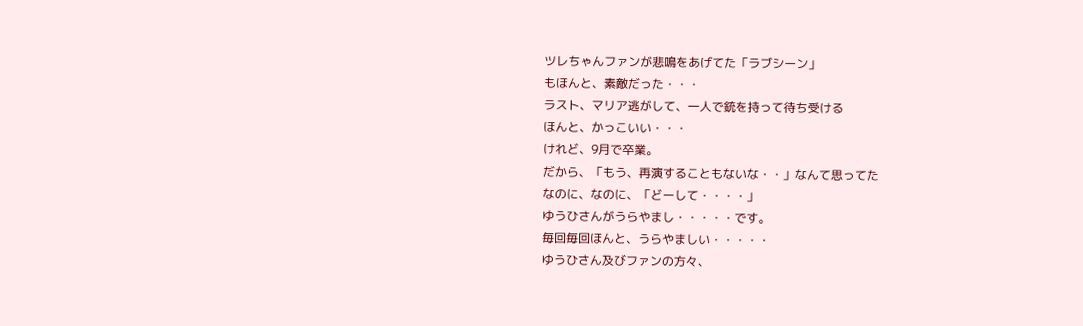ツレちゃんファンが悲鳴をあげてた「ラブシーン」
もほんと、素敵だった・・・
ラスト、マリア逃がして、一人で銃を持って待ち受ける
ほんと、かっこいい・・・
けれど、9月で卒業。
だから、「もう、再演することもないな・・」なんて思ってた
なのに、なのに、「どーして・・・・」
ゆうひさんがうらやまし・・・・・です。
毎回毎回ほんと、うらやましい・・・・・
ゆうひさん及びファンの方々、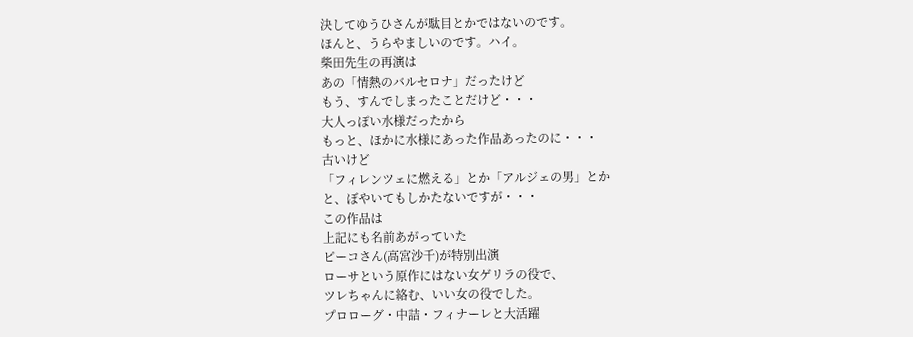決してゆうひさんが駄目とかではないのです。
ほんと、うらやましいのです。ハイ。
柴田先生の再演は
あの「情熱のバルセロナ」だったけど
もう、すんでしまったことだけど・・・
大人っぽい水様だったから
もっと、ほかに水様にあった作品あったのに・・・
古いけど
「フィレンツェに燃える」とか「アルジェの男」とか
と、ぼやいてもしかたないですが・・・
この作品は
上記にも名前あがっていた
ピーコさん(高宮沙千)が特別出演
ローサという原作にはない女ゲリラの役で、
ツレちゃんに絡む、いい女の役でした。
プロローグ・中詰・フィナーレと大活躍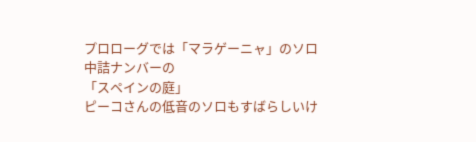プロローグでは「マラゲーニャ」のソロ
中詰ナンバーの
「スペインの庭」
ピーコさんの低音のソロもすばらしいけ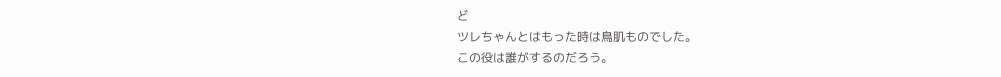ど
ツレちゃんとはもった時は鳥肌ものでした。
この役は誰がするのだろう。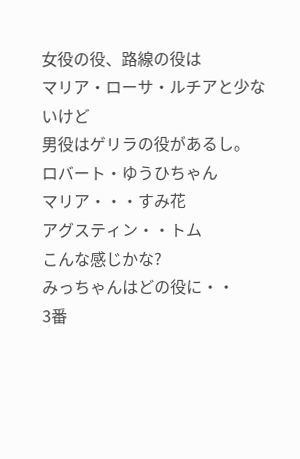女役の役、路線の役は
マリア・ローサ・ルチアと少ないけど
男役はゲリラの役があるし。
ロバート・ゆうひちゃん
マリア・・・すみ花
アグスティン・・トム
こんな感じかな?
みっちゃんはどの役に・・
3番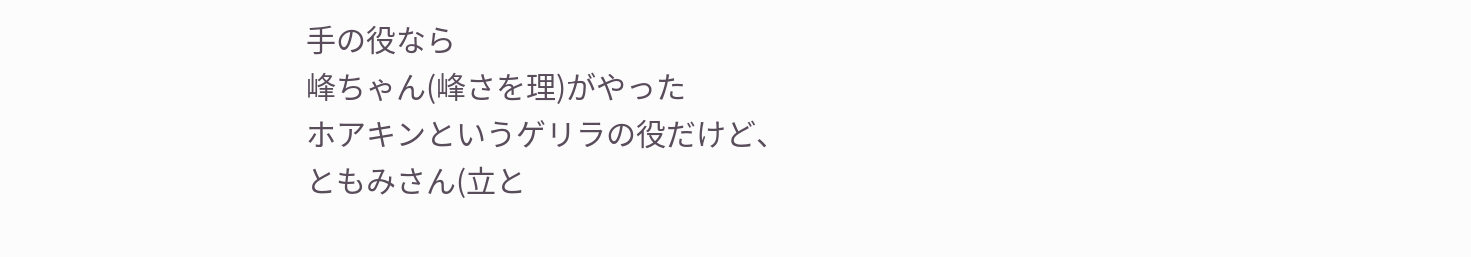手の役なら
峰ちゃん(峰さを理)がやった
ホアキンというゲリラの役だけど、
ともみさん(立と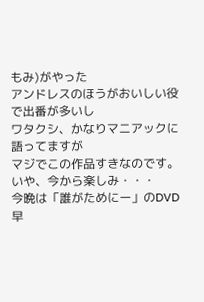もみ)がやった
アンドレスのほうがおいしい役で出番が多いし
ワタクシ、かなりマニアックに語ってますが
マジでこの作品すきなのです。
いや、今から楽しみ・・・
今晩は「誰がためにー」のDVD
早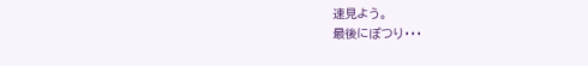速見よう。
最後にぽつり・・・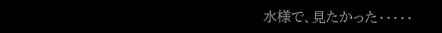水様で、見たかった・・・・・